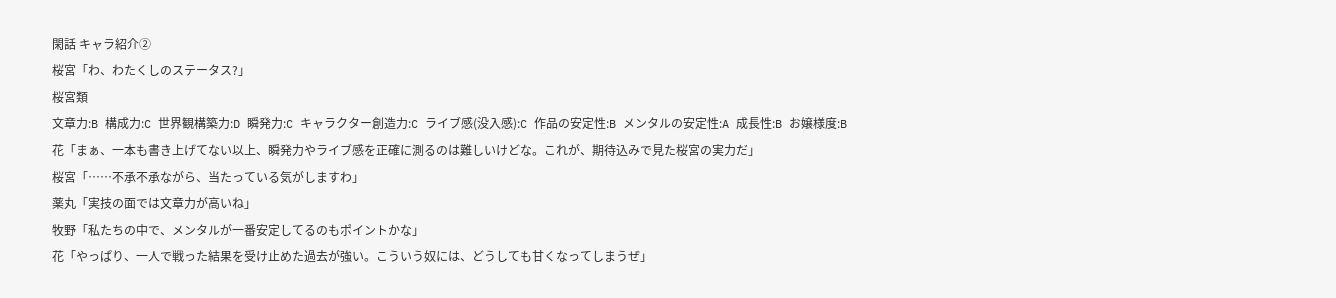閑話 キャラ紹介②
桜宮「わ、わたくしのステータス?」
桜宮類
文章力:B 構成力:C 世界観構築力:D 瞬発力:C キャラクター創造力:C ライブ感(没入感):C 作品の安定性:B メンタルの安定性:A 成長性:B お嬢様度:B
花「まぁ、一本も書き上げてない以上、瞬発力やライブ感を正確に測るのは難しいけどな。これが、期待込みで見た桜宮の実力だ」
桜宮「……不承不承ながら、当たっている気がしますわ」
薬丸「実技の面では文章力が高いね」
牧野「私たちの中で、メンタルが一番安定してるのもポイントかな」
花「やっぱり、一人で戦った結果を受け止めた過去が強い。こういう奴には、どうしても甘くなってしまうぜ」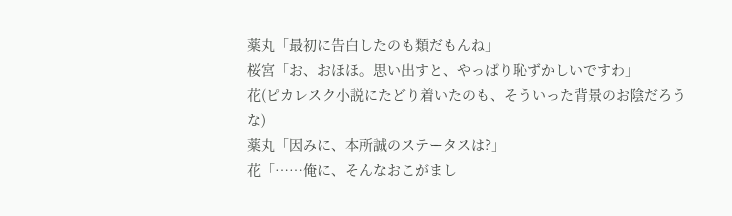薬丸「最初に告白したのも類だもんね」
桜宮「お、おほほ。思い出すと、やっぱり恥ずかしいですわ」
花(ピカレスク小説にたどり着いたのも、そういった背景のお陰だろうな)
薬丸「因みに、本所誠のステータスは?」
花「……俺に、そんなおこがまし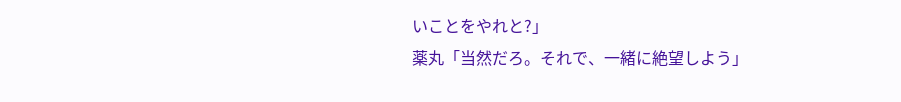いことをやれと?」
薬丸「当然だろ。それで、一緒に絶望しよう」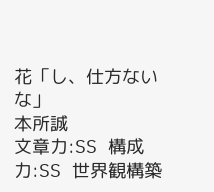花「し、仕方ないな」
本所誠
文章力:SS 構成力:SS 世界観構築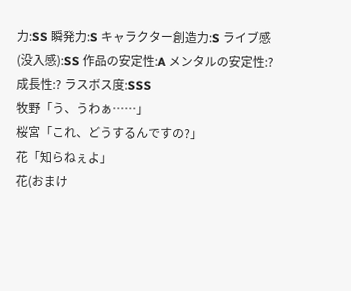力:SS 瞬発力:S キャラクター創造力:S ライブ感(没入感):SS 作品の安定性:A メンタルの安定性:? 成長性:? ラスボス度:SSS
牧野「う、うわぁ……」
桜宮「これ、どうするんですの?」
花「知らねぇよ」
花(おまけ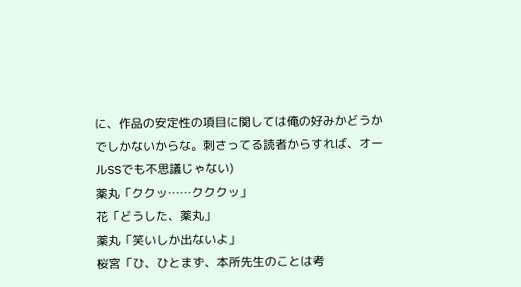に、作品の安定性の項目に関しては俺の好みかどうかでしかないからな。刺さってる読者からすれば、オールSSでも不思議じゃない)
薬丸「ククッ……クククッ」
花「どうした、薬丸」
薬丸「笑いしか出ないよ」
桜宮「ひ、ひとまず、本所先生のことは考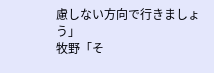慮しない方向で行きましょう」
牧野「そ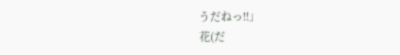うだねっ!!」
花(だ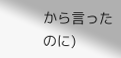から言ったのに)